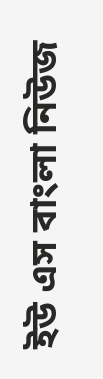ইউ এস বাংলা নিউজ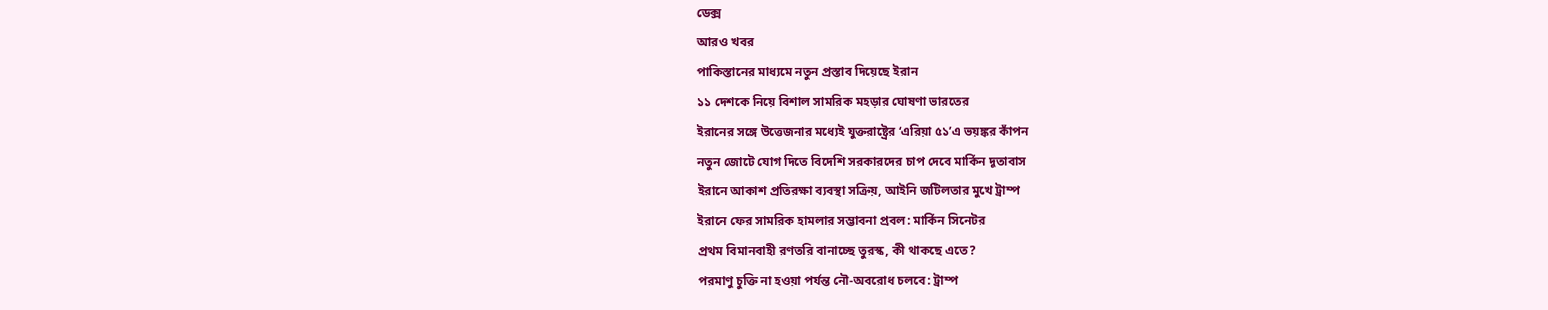ডেক্স
আরও খবর
পাকিস্তানের মাধ্যমে নতুন প্রস্তাব দিয়েছে ইরান
১১ দেশকে নিয়ে বিশাল সামরিক মহড়ার ঘোষণা ভারতের
ইরানের সঙ্গে উত্তেজনার মধ্যেই যুক্তরাষ্ট্রের ‘এরিয়া ৫১’এ ভয়ঙ্কর কাঁপন
নতুন জোটে যোগ দিতে বিদেশি সরকারদের চাপ দেবে মার্কিন দূতাবাস
ইরানে আকাশ প্রতিরক্ষা ব্যবস্থা সক্রিয়, আইনি জটিলতার মুখে ট্রাম্প
ইরানে ফের সামরিক হামলার সম্ভাবনা প্রবল: মার্কিন সিনেটর
প্রথম বিমানবাহী রণতরি বানাচ্ছে তুরস্ক, কী থাকছে এতে?
পরমাণু চুক্তি না হওয়া পর্যন্ত নৌ-অবরোধ চলবে: ট্রাম্প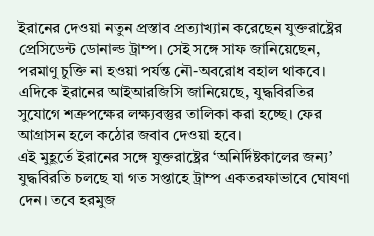ইরানের দেওয়া নতুন প্রস্তাব প্রত্যাখ্যান করেছেন যুক্তরাষ্ট্রের প্রেসিডেন্ট ডোনাল্ড ট্রাম্প। সেই সঙ্গে সাফ জানিয়েছেন, পরমাণু চুক্তি না হওয়া পর্যন্ত নৌ-অবরোধ বহাল থাকবে। এদিকে ইরানের আইআরজিসি জানিয়েছে, যুদ্ধবিরতির সুযোগে শত্রুপক্ষের লক্ষ্যবস্তুর তালিকা করা হচ্ছে। ফের আগ্রাসন হলে কঠোর জবাব দেওয়া হবে।
এই মুহূর্তে ইরানের সঙ্গে যুক্তরাষ্ট্রের ‘অনির্দিষ্টকালের জন্য’ যুদ্ধবিরতি চলছে যা গত সপ্তাহে ট্রাম্প একতরফাভাবে ঘোষণা দেন। তবে হরমুজ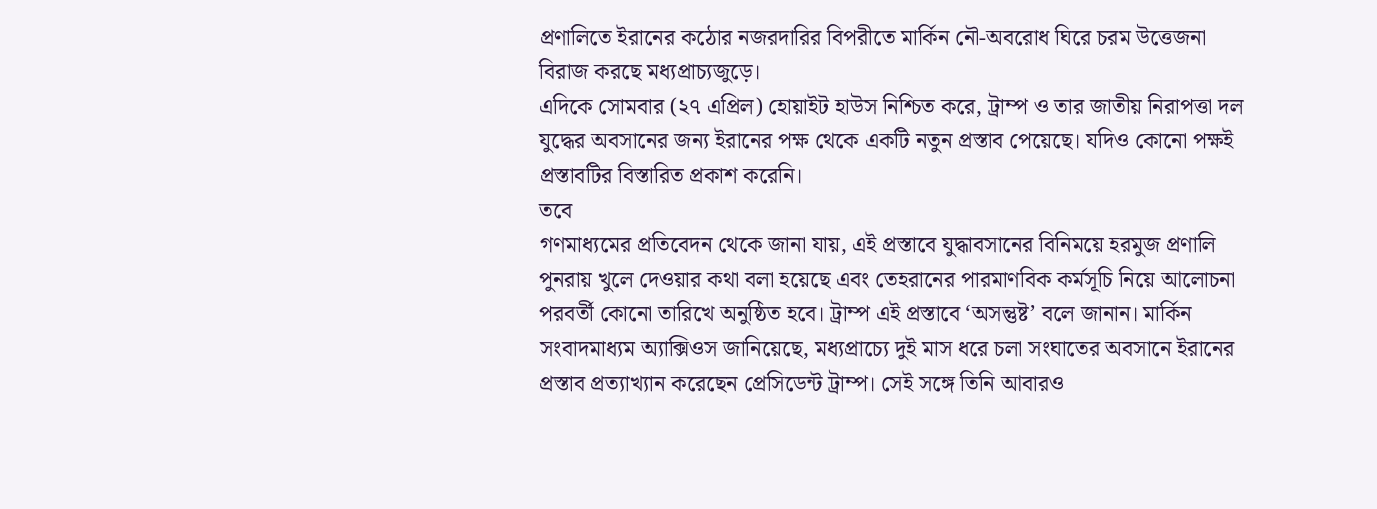প্রণালিতে ইরানের কঠোর নজরদারির বিপরীতে মার্কিন নৌ-অবরোধ ঘিরে চরম উত্তেজনা বিরাজ করছে মধ্যপ্রাচ্যজুড়ে।
এদিকে সোমবার (২৭ এপ্রিল) হোয়াইট হাউস নিশ্চিত করে, ট্রাম্প ও তার জাতীয় নিরাপত্তা দল যুদ্ধের অবসানের জন্য ইরানের পক্ষ থেকে একটি নতুন প্রস্তাব পেয়েছে। যদিও কোনো পক্ষই প্রস্তাবটির বিস্তারিত প্রকাশ করেনি।
তবে
গণমাধ্যমের প্রতিবেদন থেকে জানা যায়, এই প্রস্তাবে যুদ্ধাবসানের বিনিময়ে হরমুজ প্রণালি পুনরায় খুলে দেওয়ার কথা বলা হয়েছে এবং তেহরানের পারমাণবিক কর্মসূচি নিয়ে আলোচনা পরবর্তী কোনো তারিখে অনুষ্ঠিত হবে। ট্রাম্প এই প্রস্তাবে ‘অসন্তুষ্ট’ বলে জানান। মার্কিন সংবাদমাধ্যম অ্যাক্সিওস জানিয়েছে, মধ্যপ্রাচ্যে দুই মাস ধরে চলা সংঘাতের অবসানে ইরানের প্রস্তাব প্রত্যাখ্যান করেছেন প্রেসিডেন্ট ট্রাম্প। সেই সঙ্গে তিনি আবারও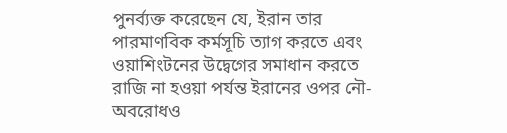পুনর্ব্যক্ত করেছেন যে, ইরান তার পারমাণবিক কর্মসূচি ত্যাগ করতে এবং ওয়াশিংটনের উদ্বেগের সমাধান করতে রাজি না হওয়া পর্যন্ত ইরানের ওপর নৌ-অবরোধও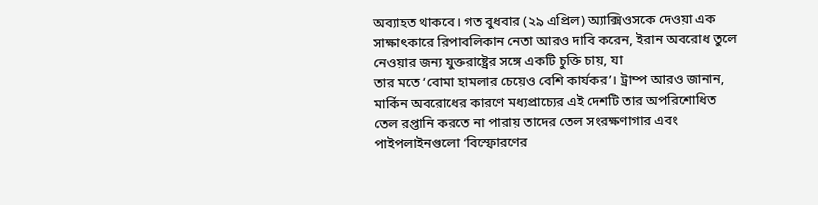অব্যাহত থাকবে। গত বুধবার (২৯ এপ্রিল) অ্যাক্সিওসকে দেওয়া এক সাক্ষাৎকারে রিপাবলিকান নেতা আরও দাবি করেন, ইরান অবরোধ তুলে নেওয়ার জন্য যুক্তরাষ্ট্রের সঙ্গে একটি চুক্তি চায়, যা
তার মতে ‘বোমা হামলার চেয়েও বেশি কার্যকর’। ট্রাম্প আরও জানান, মার্কিন অবরোধের কারণে মধ্যপ্রাচ্যের এই দেশটি তার অপরিশোধিত তেল রপ্তানি করতে না পারায় তাদের তেল সংরক্ষণাগার এবং পাইপলাইনগুলো ‘বিস্ফোরণের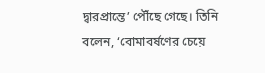দ্বারপ্রান্তে’ পৌঁছে গেছে। তিনি বলেন, ‘বোমাবর্ষণের চেয়ে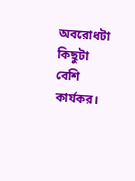অবরোধটা কিছুটা বেশি কার্যকর।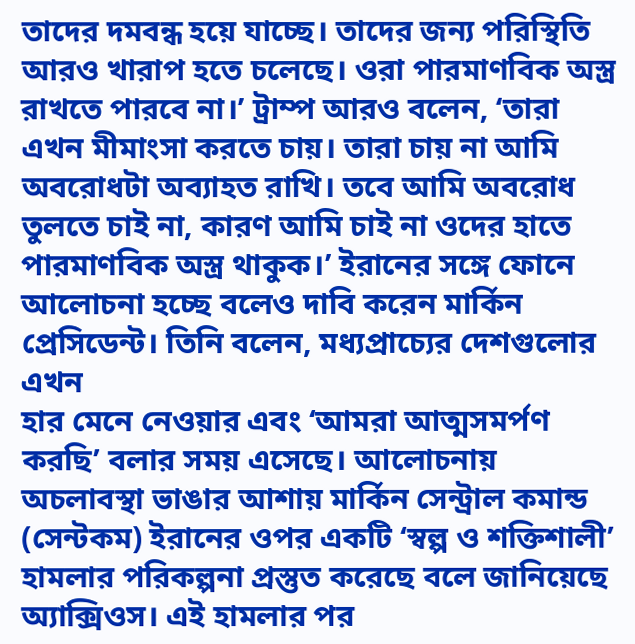তাদের দমবন্ধ হয়ে যাচ্ছে। তাদের জন্য পরিস্থিতি আরও খারাপ হতে চলেছে। ওরা পারমাণবিক অস্ত্র রাখতে পারবে না।’ ট্রাম্প আরও বলেন, ‘তারা এখন মীমাংসা করতে চায়। তারা চায় না আমি অবরোধটা অব্যাহত রাখি। তবে আমি অবরোধ তুলতে চাই না, কারণ আমি চাই না ওদের হাতে পারমাণবিক অস্ত্র থাকুক।’ ইরানের সঙ্গে ফোনে আলোচনা হচ্ছে বলেও দাবি করেন মার্কিন প্রেসিডেন্ট। তিনি বলেন, মধ্যপ্রাচ্যের দেশগুলোর এখন
হার মেনে নেওয়ার এবং ‘আমরা আত্মসমর্পণ করছি’ বলার সময় এসেছে। আলোচনায় অচলাবস্থা ভাঙার আশায় মার্কিন সেন্ট্রাল কমান্ড (সেন্টকম) ইরানের ওপর একটি ‘স্বল্প ও শক্তিশালী’ হামলার পরিকল্পনা প্রস্তুত করেছে বলে জানিয়েছে অ্যাক্সিওস। এই হামলার পর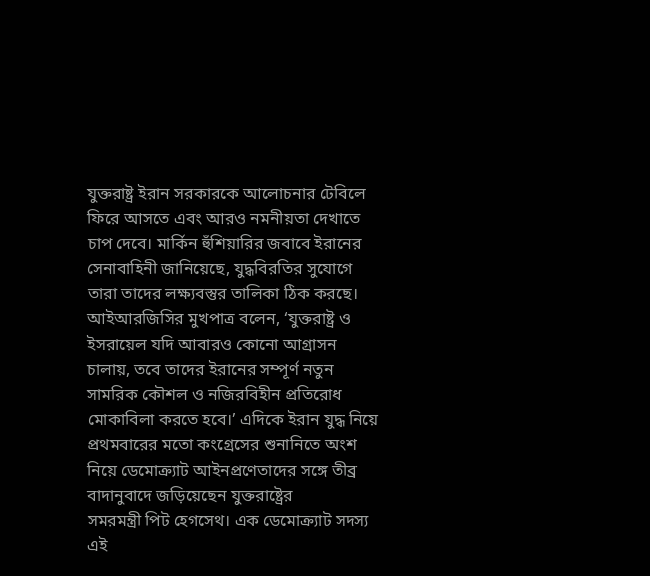যুক্তরাষ্ট্র ইরান সরকারকে আলোচনার টেবিলে ফিরে আসতে এবং আরও নমনীয়তা দেখাতে চাপ দেবে। মার্কিন হুঁশিয়ারির জবাবে ইরানের সেনাবাহিনী জানিয়েছে, যুদ্ধবিরতির সুযোগে তারা তাদের লক্ষ্যবস্তুর তালিকা ঠিক করছে। আইআরজিসির মুখপাত্র বলেন, ‘যুক্তরাষ্ট্র ও ইসরায়েল যদি আবারও কোনো আগ্রাসন চালায়, তবে তাদের ইরানের সম্পূর্ণ নতুন সামরিক কৌশল ও নজিরবিহীন প্রতিরোধ মোকাবিলা করতে হবে।’ এদিকে ইরান যুদ্ধ নিয়ে প্রথমবারের মতো কংগ্রেসের শুনানিতে অংশ নিয়ে ডেমোক্র্যাট আইনপ্রণেতাদের সঙ্গে তীব্র বাদানুবাদে জড়িয়েছেন যুক্তরাষ্ট্রের
সমরমন্ত্রী পিট হেগসেথ। এক ডেমোক্র্যাট সদস্য এই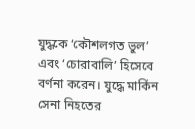যুদ্ধকে ‘কৌশলগত ভুল’ এবং ‘চোরাবালি’ হিসেবে বর্ণনা করেন। যুদ্ধে মার্কিন সেনা নিহতের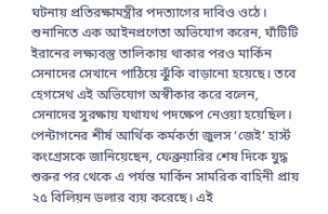ঘটনায় প্রতিরক্ষামন্ত্রীর পদত্যাগের দাবিও ওঠে। শুনানিতে এক আইনপ্রণেতা অভিযোগ করেন, ঘাঁটিটি ইরানের লক্ষ্যবস্তু তালিকায় থাকার পরও মার্কিন সেনাদের সেখানে পাঠিয়ে ঝুঁকি বাড়ানো হয়েছে। তবে হেগসেথ এই অভিযোগ অস্বীকার করে বলেন, সেনাদের সুরক্ষায় যথাযথ পদক্ষেপ নেওয়া হয়েছিল। পেন্টাগনের শীর্ষ আর্থিক কর্মকর্তা জুলস ‘জেই’ হার্স্ট কংগ্রেসকে জানিয়েছেন, ফেব্রুয়ারির শেষ দিকে যুদ্ধ শুরুর পর থেকে এ পর্যন্ত মার্কিন সামরিক বাহিনী প্রায় ২৫ বিলিয়ন ডলার ব্যয় করেছে। এই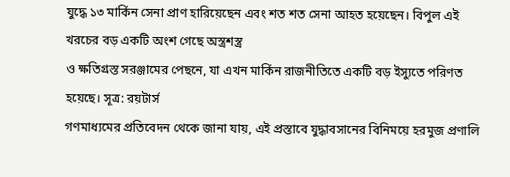যুদ্ধে ১৩ মার্কিন সেনা প্রাণ হারিয়েছেন এবং শত শত সেনা আহত হয়েছেন। বিপুল এই খরচের বড় একটি অংশ গেছে অস্ত্রশস্ত্র
ও ক্ষতিগ্রস্ত সরঞ্জামের পেছনে, যা এখন মার্কিন রাজনীতিতে একটি বড় ইস্যুতে পরিণত হয়েছে। সূত্র: রয়টার্স
গণমাধ্যমের প্রতিবেদন থেকে জানা যায়, এই প্রস্তাবে যুদ্ধাবসানের বিনিময়ে হরমুজ প্রণালি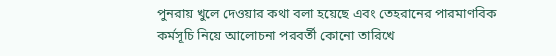পুনরায় খুলে দেওয়ার কথা বলা হয়েছে এবং তেহরানের পারমাণবিক কর্মসূচি নিয়ে আলোচনা পরবর্তী কোনো তারিখে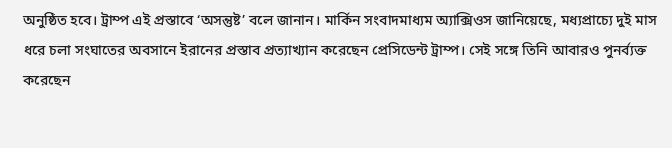অনুষ্ঠিত হবে। ট্রাম্প এই প্রস্তাবে ‘অসন্তুষ্ট’ বলে জানান। মার্কিন সংবাদমাধ্যম অ্যাক্সিওস জানিয়েছে, মধ্যপ্রাচ্যে দুই মাস ধরে চলা সংঘাতের অবসানে ইরানের প্রস্তাব প্রত্যাখ্যান করেছেন প্রেসিডেন্ট ট্রাম্প। সেই সঙ্গে তিনি আবারও পুনর্ব্যক্ত করেছেন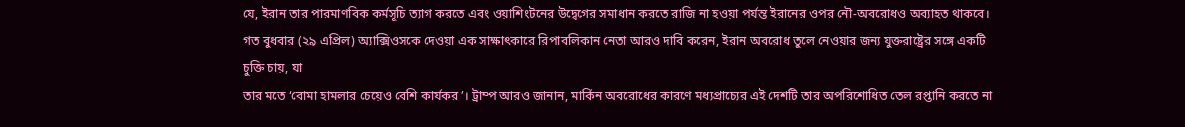যে, ইরান তার পারমাণবিক কর্মসূচি ত্যাগ করতে এবং ওয়াশিংটনের উদ্বেগের সমাধান করতে রাজি না হওয়া পর্যন্ত ইরানের ওপর নৌ-অবরোধও অব্যাহত থাকবে। গত বুধবার (২৯ এপ্রিল) অ্যাক্সিওসকে দেওয়া এক সাক্ষাৎকারে রিপাবলিকান নেতা আরও দাবি করেন, ইরান অবরোধ তুলে নেওয়ার জন্য যুক্তরাষ্ট্রের সঙ্গে একটি চুক্তি চায়, যা
তার মতে ‘বোমা হামলার চেয়েও বেশি কার্যকর’। ট্রাম্প আরও জানান, মার্কিন অবরোধের কারণে মধ্যপ্রাচ্যের এই দেশটি তার অপরিশোধিত তেল রপ্তানি করতে না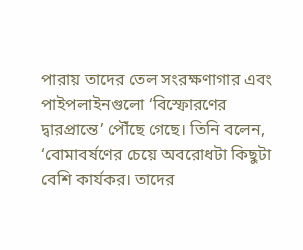পারায় তাদের তেল সংরক্ষণাগার এবং পাইপলাইনগুলো ‘বিস্ফোরণের দ্বারপ্রান্তে’ পৌঁছে গেছে। তিনি বলেন, ‘বোমাবর্ষণের চেয়ে অবরোধটা কিছুটা বেশি কার্যকর। তাদের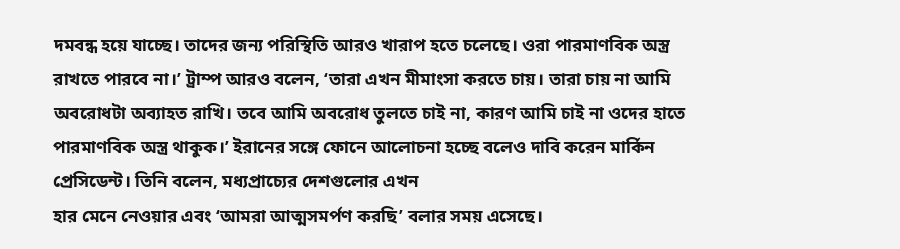দমবন্ধ হয়ে যাচ্ছে। তাদের জন্য পরিস্থিতি আরও খারাপ হতে চলেছে। ওরা পারমাণবিক অস্ত্র রাখতে পারবে না।’ ট্রাম্প আরও বলেন, ‘তারা এখন মীমাংসা করতে চায়। তারা চায় না আমি অবরোধটা অব্যাহত রাখি। তবে আমি অবরোধ তুলতে চাই না, কারণ আমি চাই না ওদের হাতে পারমাণবিক অস্ত্র থাকুক।’ ইরানের সঙ্গে ফোনে আলোচনা হচ্ছে বলেও দাবি করেন মার্কিন প্রেসিডেন্ট। তিনি বলেন, মধ্যপ্রাচ্যের দেশগুলোর এখন
হার মেনে নেওয়ার এবং ‘আমরা আত্মসমর্পণ করছি’ বলার সময় এসেছে।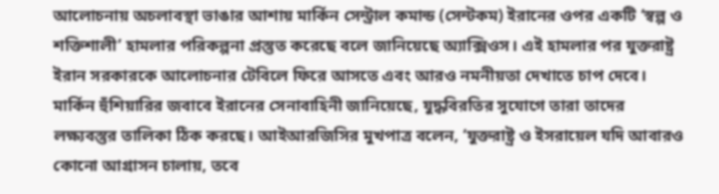আলোচনায় অচলাবস্থা ভাঙার আশায় মার্কিন সেন্ট্রাল কমান্ড (সেন্টকম) ইরানের ওপর একটি ‘স্বল্প ও শক্তিশালী’ হামলার পরিকল্পনা প্রস্তুত করেছে বলে জানিয়েছে অ্যাক্সিওস। এই হামলার পর যুক্তরাষ্ট্র ইরান সরকারকে আলোচনার টেবিলে ফিরে আসতে এবং আরও নমনীয়তা দেখাতে চাপ দেবে। মার্কিন হুঁশিয়ারির জবাবে ইরানের সেনাবাহিনী জানিয়েছে, যুদ্ধবিরতির সুযোগে তারা তাদের লক্ষ্যবস্তুর তালিকা ঠিক করছে। আইআরজিসির মুখপাত্র বলেন, ‘যুক্তরাষ্ট্র ও ইসরায়েল যদি আবারও কোনো আগ্রাসন চালায়, তবে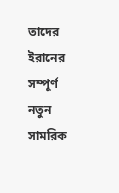তাদের ইরানের সম্পূর্ণ নতুন সামরিক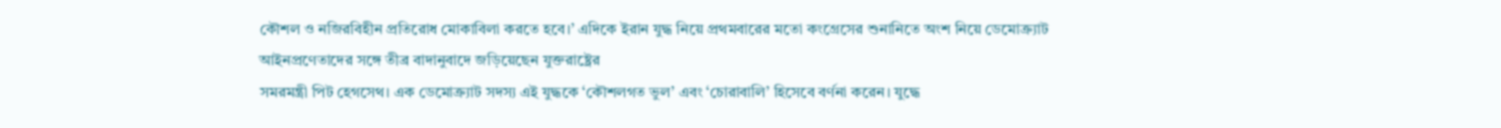কৌশল ও নজিরবিহীন প্রতিরোধ মোকাবিলা করতে হবে।’ এদিকে ইরান যুদ্ধ নিয়ে প্রথমবারের মতো কংগ্রেসের শুনানিতে অংশ নিয়ে ডেমোক্র্যাট আইনপ্রণেতাদের সঙ্গে তীব্র বাদানুবাদে জড়িয়েছেন যুক্তরাষ্ট্রের
সমরমন্ত্রী পিট হেগসেথ। এক ডেমোক্র্যাট সদস্য এই যুদ্ধকে ‘কৌশলগত ভুল’ এবং ‘চোরাবালি’ হিসেবে বর্ণনা করেন। যুদ্ধে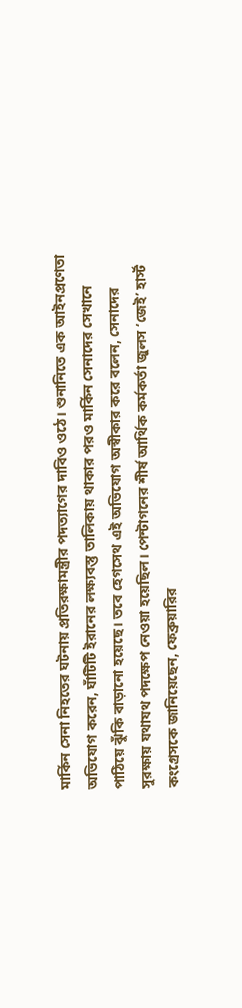মার্কিন সেনা নিহতের ঘটনায় প্রতিরক্ষামন্ত্রীর পদত্যাগের দাবিও ওঠে। শুনানিতে এক আইনপ্রণেতা অভিযোগ করেন, ঘাঁটিটি ইরানের লক্ষ্যবস্তু তালিকায় থাকার পরও মার্কিন সেনাদের সেখানে পাঠিয়ে ঝুঁকি বাড়ানো হয়েছে। তবে হেগসেথ এই অভিযোগ অস্বীকার করে বলেন, সেনাদের সুরক্ষায় যথাযথ পদক্ষেপ নেওয়া হয়েছিল। পেন্টাগনের শীর্ষ আর্থিক কর্মকর্তা জুলস ‘জেই’ হার্স্ট কংগ্রেসকে জানিয়েছেন, ফেব্রুয়ারির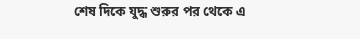শেষ দিকে যুদ্ধ শুরুর পর থেকে এ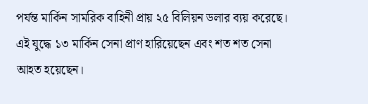পর্যন্ত মার্কিন সামরিক বাহিনী প্রায় ২৫ বিলিয়ন ডলার ব্যয় করেছে। এই যুদ্ধে ১৩ মার্কিন সেনা প্রাণ হারিয়েছেন এবং শত শত সেনা আহত হয়েছেন।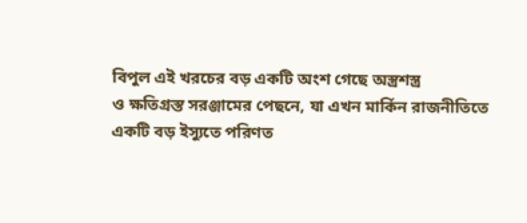বিপুল এই খরচের বড় একটি অংশ গেছে অস্ত্রশস্ত্র
ও ক্ষতিগ্রস্ত সরঞ্জামের পেছনে, যা এখন মার্কিন রাজনীতিতে একটি বড় ইস্যুতে পরিণত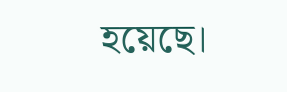হয়েছে।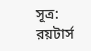সূত্র: রয়টার্স